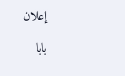إعلان

بابا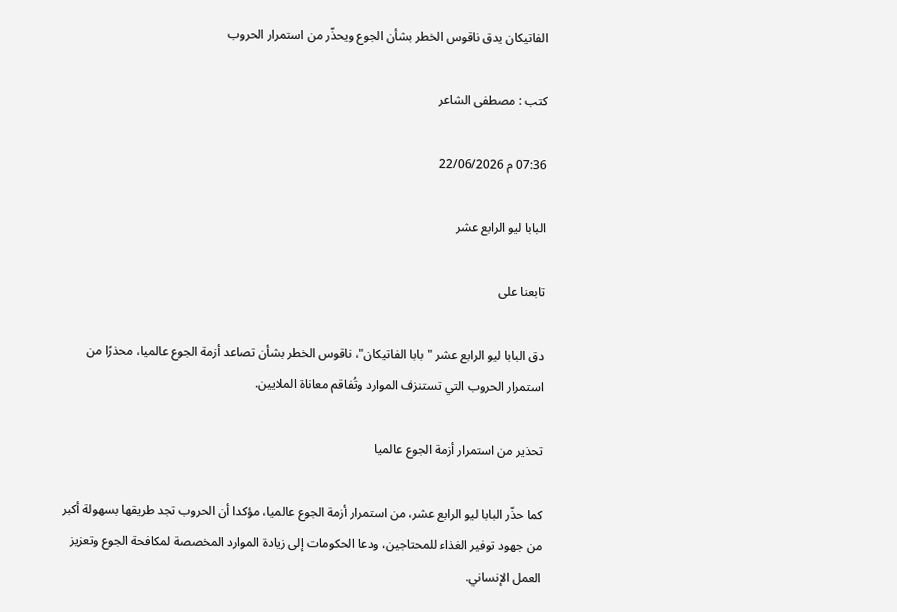الفاتيكان يدق ناقوس الخطر بشأن الجوع ويحذّر من استمرار الحروب

كتب : مصطفى الشاعر

07:36 م 22/06/2026

البابا ليو الرابع عشر

تابعنا على

دق البابا ليو الرابع عشر "بابا الفاتيكان"، ناقوس الخطر بشأن تصاعد أزمة الجوع عالميا، محذرًا من استمرار الحروب التي تستنزف الموارد وتُفاقم معاناة الملايين.

تحذير من استمرار أزمة الجوع عالميا

كما حذّر البابا ليو الرابع عشر، من استمرار أزمة الجوع عالميا، مؤكدا أن الحروب تجد طريقها بسهولة أكبر من جهود توفير الغذاء للمحتاجين، ودعا الحكومات إلى زيادة الموارد المخصصة لمكافحة الجوع وتعزيز العمل الإنساني.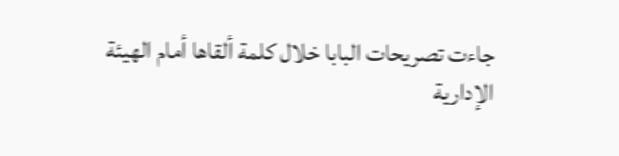جاءت تصريحات البابا خلال كلمة ألقاها أمام الهيئة الإدارية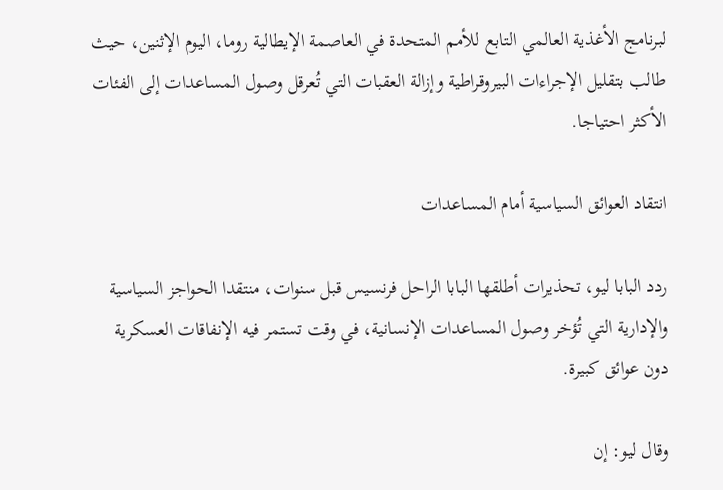لبرنامج الأغذية العالمي التابع للأمم المتحدة في العاصمة الإيطالية روما، اليوم الإثنين، حيث طالب بتقليل الإجراءات البيروقراطية وإزالة العقبات التي تُعرقل وصول المساعدات إلى الفئات الأكثر احتياجا.

انتقاد العوائق السياسية أمام المساعدات

ردد البابا ليو، تحذيرات أطلقها البابا الراحل فرنسيس قبل سنوات، منتقدا الحواجز السياسية والإدارية التي تُؤخر وصول المساعدات الإنسانية، في وقت تستمر فيه الإنفاقات العسكرية دون عوائق كبيرة.

وقال ليو: إن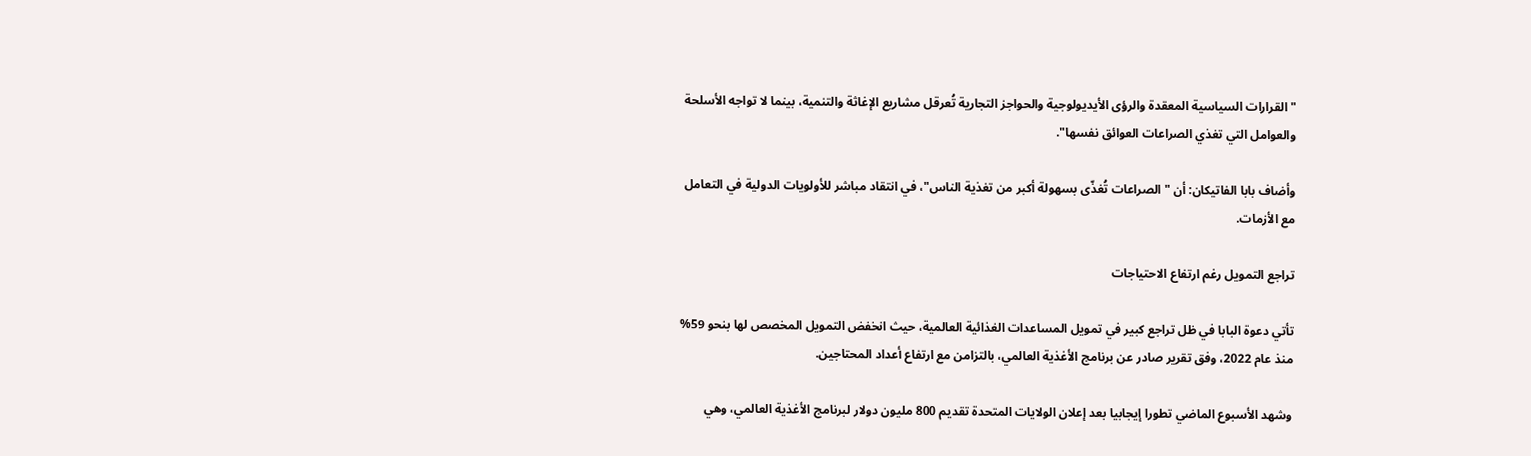"القرارات السياسية المعقدة والرؤى الأيديولوجية والحواجز التجارية تُعرقل مشاريع الإغاثة والتنمية، بينما لا تواجه الأسلحة والعوامل التي تغذي الصراعات العوائق نفسها".

وأضاف بابا الفاتيكان: أن "الصراعات تُغذّى بسهولة أكبر من تغذية الناس"، في انتقاد مباشر للأولويات الدولية في التعامل مع الأزمات.

تراجع التمويل رغم ارتفاع الاحتياجات

تأتي دعوة البابا في ظل تراجع كبير في تمويل المساعدات الغذائية العالمية، حيث انخفض التمويل المخصص لها بنحو 59% منذ عام 2022، وفق تقرير صادر عن برنامج الأغذية العالمي، بالتزامن مع ارتفاع أعداد المحتاجين.

وشهد الأسبوع الماضي تطورا إيجابيا بعد إعلان الولايات المتحدة تقديم 800 مليون دولار لبرنامج الأغذية العالمي، وهي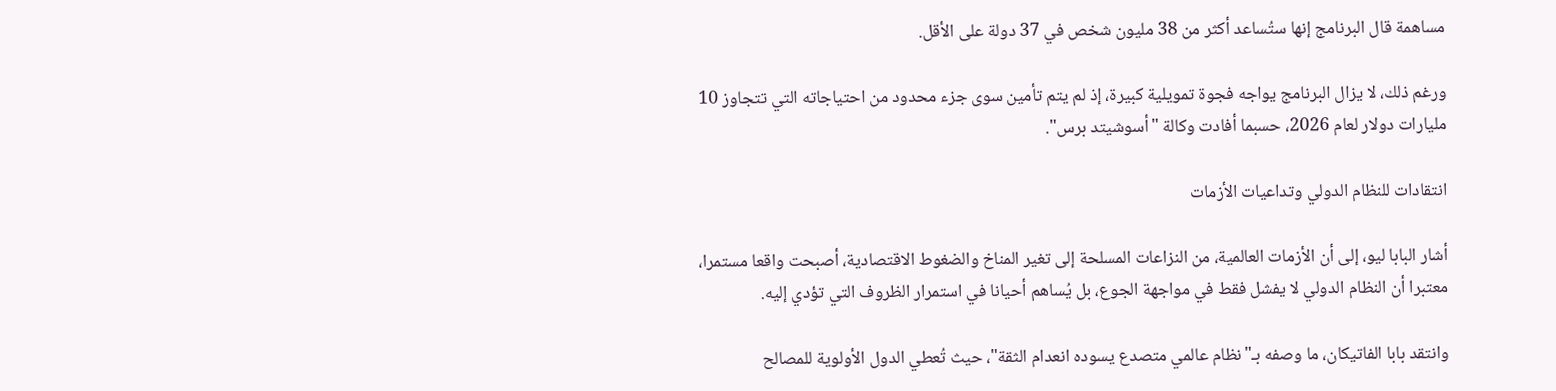مساهمة قال البرنامج إنها ستُساعد أكثر من 38 مليون شخص في 37 دولة على الأقل.

ورغم ذلك، لا يزال البرنامج يواجه فجوة تمويلية كبيرة، إذ لم يتم تأمين سوى جزء محدود من احتياجاته التي تتجاوز 10 مليارات دولار لعام 2026، حسبما أفادت وكالة "أسوشيتد برس".

انتقادات للنظام الدولي وتداعيات الأزمات

أشار البابا ليو، إلى أن الأزمات العالمية، من النزاعات المسلحة إلى تغير المناخ والضغوط الاقتصادية، أصبحت واقعا مستمرا، معتبرا أن النظام الدولي لا يفشل فقط في مواجهة الجوع، بل يُساهم أحيانا في استمرار الظروف التي تؤدي إليه.

وانتقد بابا الفاتيكان، ما وصفه بـ"نظام عالمي متصدع يسوده انعدام الثقة"، حيث تُعطي الدول الأولوية للمصالح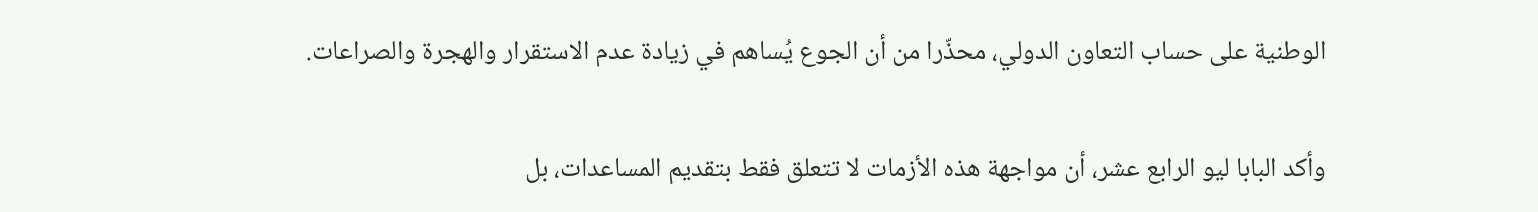الوطنية على حساب التعاون الدولي، محذّرا من أن الجوع يُساهم في زيادة عدم الاستقرار والهجرة والصراعات.

وأكد البابا ليو الرابع عشر، أن مواجهة هذه الأزمات لا تتعلق فقط بتقديم المساعدات، بل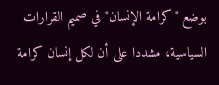بوضع "كرامة الإنسان" في صميم القرارات السياسية، مشددا على أن لكل إنسان كرامة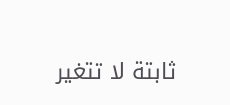ثابتة لا تتغير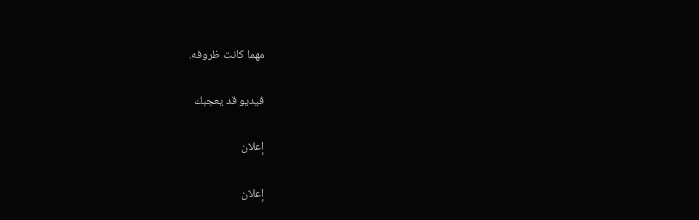مهما كانت ظروفه.

فيديو قد يعجبك

إعلان

إعلان